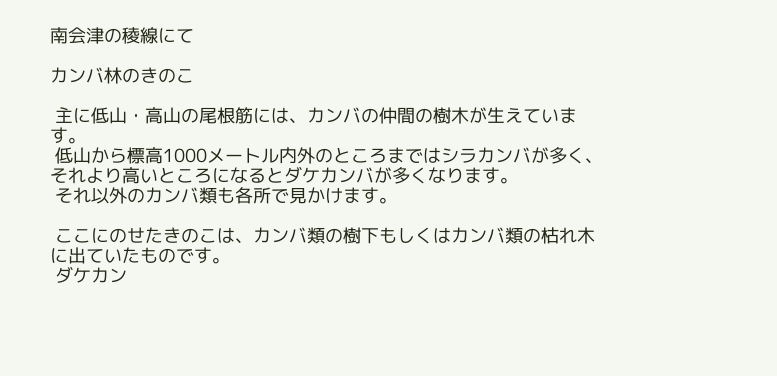南会津の稜線にて

カンバ林のきのこ

 主に低山・高山の尾根筋には、カンバの仲間の樹木が生えています。
 低山から標高1000メートル内外のところまではシラカンバが多く、それより高いところになるとダケカンバが多くなります。
 それ以外のカンバ類も各所で見かけます。

 ここにのせたきのこは、カンバ類の樹下もしくはカンバ類の枯れ木に出ていたものです。
 ダケカン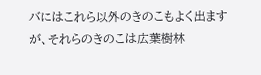バにはこれら以外のきのこもよく出ますが、それらのきのこは広葉樹林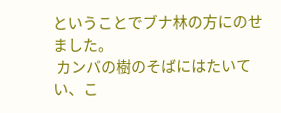ということでブナ林の方にのせました。
 カンバの樹のそばにはたいてい、こ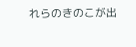れらのきのこが出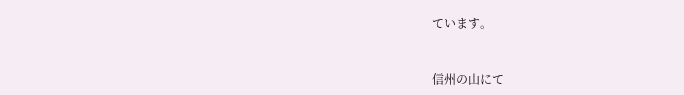ています。


信州の山にて